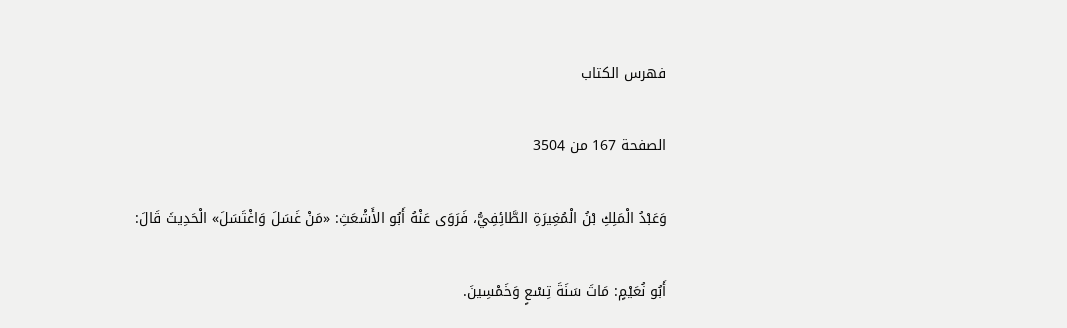فهرس الكتاب

الصفحة 167 من 3504

وَعَبْدُ الْمَلِكِ بْنُ الْمُغِيرَةِ الطَّائِفِيُّ، فَرَوَى عَنْهُ أَبُو الأَشْعَثِ: «مَنْ غَسَلَ وَاغْتَسَلَ» الْحَدِيثَ قَالَ:

أَبُو نُعَيْمٍ: مَاتَ سَنَةَ تِسْعٍ وَخَمْسِينَ.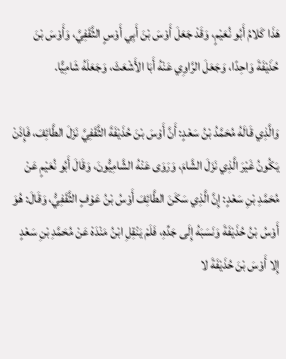هَذَا كَلامُ أَبُو نُعَيْمٍ، وَقَدْ جَعَلَ أَوْسَ بْنَ أَبِي أَوْسٍ الثَّقَفِيَّ، وَأَوْسَ بْنَ حُذَيْفَةَ وَاحِدًا، وَجَعَلَ الرَّاوِي عَنْهُ أَبَا الأَشْعَثَ، وَجَعَلَهُ شَامِيًّا.

وَالَّذِي قَالَهُ مُحَمَّدُ بْنُ سَعْدٍ: أَنَّ أَوْسَ بْنَ حُذَيْفَةَ الثَّقَفِيَّ نَزَلَ الطَّائِفَ، فَإِذَنْ يَكُونُ غَيْرَ الَّذِي نَزَلَ الشَّامَ، وَرَوَى عَنْهُ الشَّامِيُّونَ، وَقَالَ أَبُو نُعَيْمٍ عَنْ مُحَمَّدِ بْنِ سَعْدٍ: إِنَّ الَّذِي سَكَنَ الطَّائِفَ أَوْسُ بْنُ عَوْفٍ الثَّقَفِيُّ، وَقَالَ: هُوَ أَوْسُ بْنُ حُذَيْفَةَ وَنَسَبَهُ إِلَى جَدِّهِ، فَلَمْ يَنْقِلِ ابْنُ مَنْدَهْ عَنْ مُحَمَّدِ بْنِ سَعْدٍ إِلا أَوْسَ بْنَ حُذَيْفَةَ لا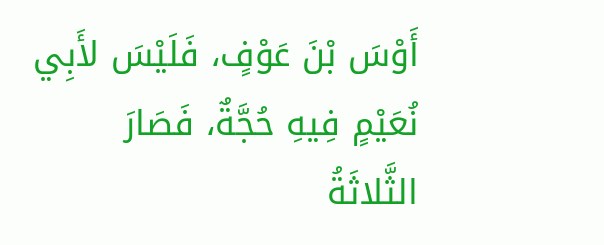أَوْسَ بْنَ عَوْفٍ، فَلَيْسَ لأَبِي نُعَيْمٍ فِيهِ حُجَّةٌ، فَصَارَ الثَّلاثَةُ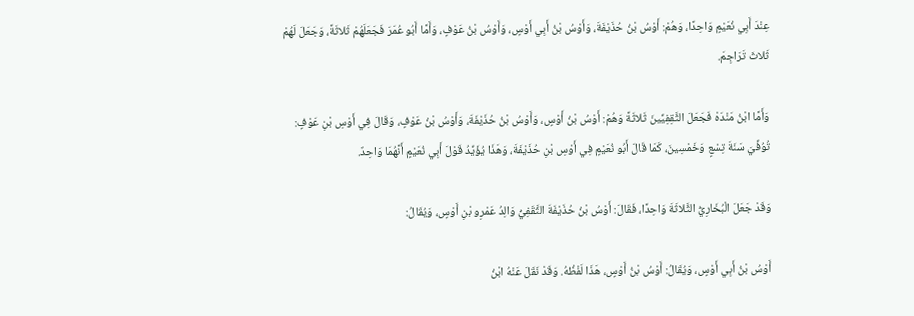عِنْدَ أَبِي نُعَيْمٍ وَاحِدًا، وَهُمْ: أَوْسُ بْنُ حُذَيْفَةَ، وَأَوْسُ بْنُ أَبِي أَوْسٍ، وَأَوْسُ بْنُ عَوْفٍ، وَأَمَّا أَبُو عُمَرَ فَجَعَلَهُمْ ثَلاثَةً، وَجَعَلَ لَهُمْ ثَلاثَ تَرَاجِمَ.

وَأَمَّا ابْنُ مَنْدَهْ فَجَعَلَ الثَّقِفِيِّينَ ثَلاثَةً وَهُمْ: أَوْسُ بْنُ أَوْسٍ، وَأَوْسُ بْنُ حُذَيْفَةَ، وَأَوْسُ بْنُ عَوْفٍ، وَقَالَ فِي أَوْسِ بْنِ عَوْفٍ: تُوُفِّيَ سَنَةَ تِسْعٍ وَخَمْسِينَ، كَمَا قَالَ أَبُو نُعَيْمٍ فِي أَوْسِ بْنِ حُذَيْفَةَ، وَهَذَا يُؤَيِّدُ قَوْلَ أَبِي نُعَيْمٍ أَنَّهُمَا وَاحِدٌ.

وَقَدْ جَعَلَ الْبُخَارِيُّ الثَّلاثَةَ وَاحِدًا، فَقَالَ: أَوْسُ بْنُ حُذَيْفَةَ الثَّقَفِيُّ وَالِدُ عَمْرِو بْنِ أَوْسٍ، وَيُقَالُ:

أَوْسُ بْنُ أَبِي أَوْسٍ، وَيُقَالُ: أَوْسُ بْنُ أَوْسٍ، هَذَا لَفْظُهُ. وَقَدْ نَقَلَ عَنْهُ ابْنُ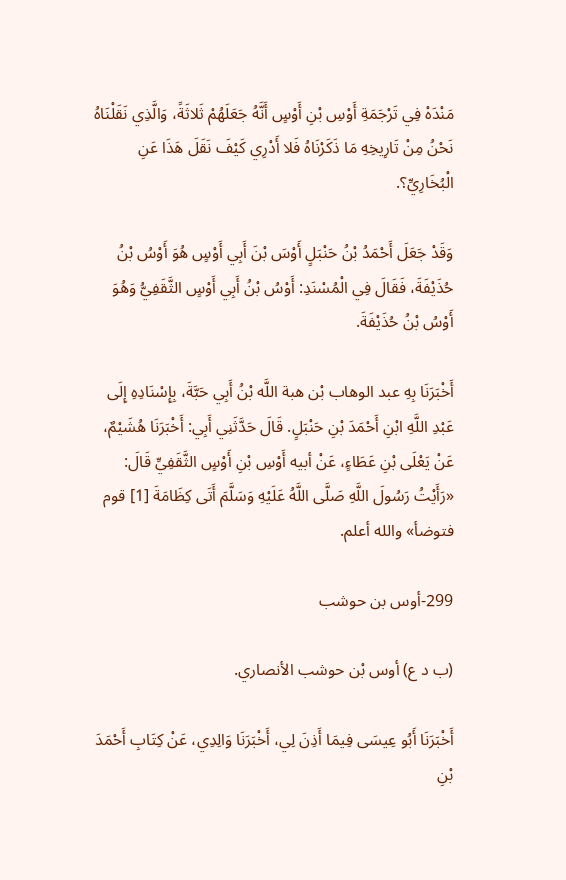مَنْدَهْ فِي تَرْجَمَةِ أَوْسِ بْنِ أَوْسٍ أَنَّهُ جَعَلَهُمْ ثَلاثَةً، وَالَّذِي نَقَلْنَاهُ نَحْنُ مِنْ تَارِيخِهِ مَا ذَكَرْنَاهُ فَلا أَدْرِي كَيْفَ نَقَلَ هَذَا عَنِ الْبُخَارِيِّ؟.

وَقَدْ جَعَلَ أَحْمَدُ بْنُ حَنْبَلٍ أَوْسَ بْنَ أَبِي أَوْسٍ هُوَ أَوْسُ بْنُ حُذَيْفَةَ، فَقَالَ فِي الْمُسْنَدِ: أَوْسُ بْنُ أَبِي أَوْسٍ الثَّقَفِيُّ وَهُوَ أَوْسُ بْنُ حُذَيْفَةَ.

أَخْبَرَنَا بِهِ عبد الوهاب بْن هبة اللَّه بْنُ أَبِي حَبَّةَ، بِإِسْنَادِهِ إِلَى عَبْدِ اللَّهِ ابْنِ أَحْمَدَ بْنِ حَنْبَلٍ. قَالَ حَدَّثَنِي أَبِي: أَخْبَرَنَا هُشَيْمٌ، عَنْ يَعْلَى بْنِ عَطَاءٍ، عَنْ أبيه أَوْسِ بْنِ أَوْسٍ الثَّقَفِيِّ قَالَ: «رَأَيْتُ رَسُولَ اللَّهِ صَلَّى اللَّهُ عَلَيْهِ وَسَلَّمَ أَتَى كِظَامَةَ [1] قوم فتوضأ» والله أعلم.

299-أوس بن حوشب

(ب د ع) أوس بْن حوشب الأنصاري.

أَخْبَرَنَا أَبُو عِيسَى فِيمَا أَذِنَ لِي، أَخْبَرَنَا وَالِدِي، عَنْ كِتَابِ أَحْمَدَ بْنِ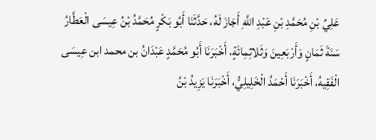عَلِيِّ بْنِ مُحَمَّدِ بْنِ عَبْدِ اللَّهِ أَجَازَ لَهُ، حَدَّثَنَا أَبُو بَكْرٍ مُحَمَّدُ بْنُ عِيسَى الْعَطَّارُ سَنَةَ ثَمَانٍ وَأَرْبَعِينَ وَثَلاثِمِائَةٍ، أَخْبَرَنَا أَبُو مُحَمَّدٍ عَبْدَانُ بن محمد ابن عِيسَى الْفَقِيهُ، أَخْبَرَنَا أَحْمَدُ الْخَلِيلِيُّ، أَخْبَرَنَا يَزِيدُ بْنُ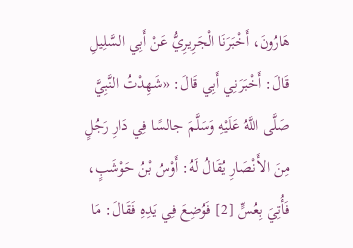هَارُونَ، أَخْبَرَنَا الْجَرِيرِيُّ عَنْ أَبِي السَّلِيلِ قَالَ: أَخْبَرَنِي أَبِي قَالَ: «شَهِدْتُ النَّبِيَّ صَلَّى اللَّهُ عَلَيْهِ وَسَلَّمَ جالسًا فِي دَارِ رَجُلٍ مِنَ الأَنْصَارِ يُقَالُ لَهُ: أَوْسُ بْنُ حَوْشَبٍ، فَأُتِيَ بِعُسٍّ [2] فَوُضِعَ فِي يَدِهِ فَقَالَ: مَا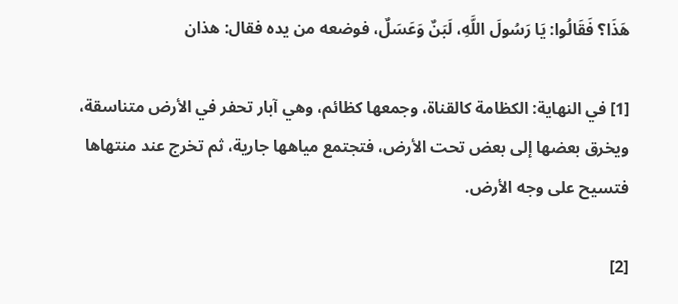هَذَا؟ فَقَالُوا: يَا رَسُولَ اللَّهِ، لَبَنٌ وَعَسَلٌ، فوضعه من يده فقال: هذان

[1] في النهاية: الكظامة كالقناة، وجمعها كظائم، وهي آبار تحفر في الأرض متناسقة، ويخرق بعضها إلى بعض تحت الأرض، فتجتمع مياهها جارية، ثم تخرج عند منتهاها فتسيح على وجه الأرض.

[2]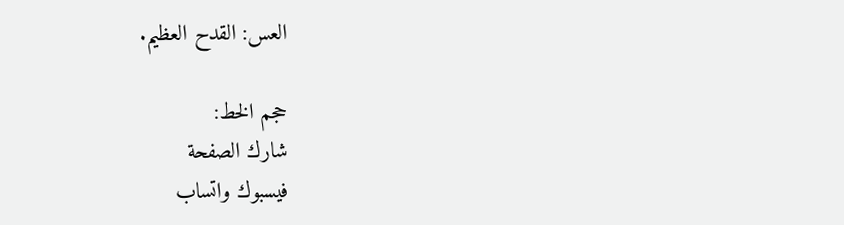العس: القدح العظيم.

حجم الخط:
شارك الصفحة
فيسبوك واتساب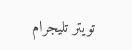تويتر تليجرام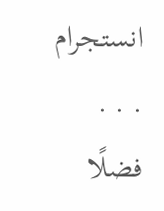انستجرام
. . .
فضلًا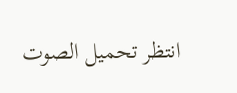انتظر تحميل الصوت